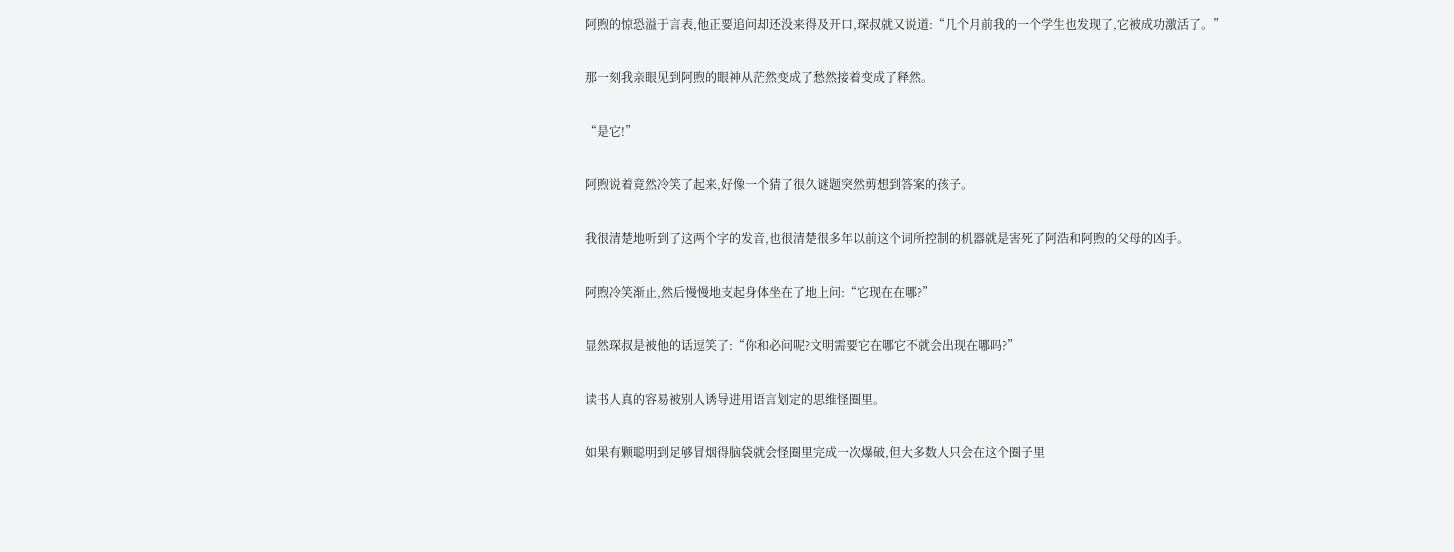阿煦的惊恐溢于言表,他正要追问却还没来得及开口,琛叔就又说道:“几个月前我的一个学生也发现了,它被成功激活了。”

那一刻我亲眼见到阿煦的眼神从茫然变成了愁然接着变成了释然。

“是它!”

阿煦说着竟然冷笑了起来,好像一个猜了很久谜题突然剪想到答案的孩子。

我很清楚地听到了这两个字的发音,也很清楚很多年以前这个词所控制的机器就是害死了阿浩和阿煦的父母的凶手。

阿煦冷笑渐止,然后慢慢地支起身体坐在了地上问:“它现在在哪?”

显然琛叔是被他的话逗笑了:“你和必问呢?文明需要它在哪它不就会出现在哪吗?”

读书人真的容易被别人诱导进用语言划定的思维怪圈里。

如果有颗聪明到足够冒烟得脑袋就会怪圈里完成一次爆破,但大多数人只会在这个圈子里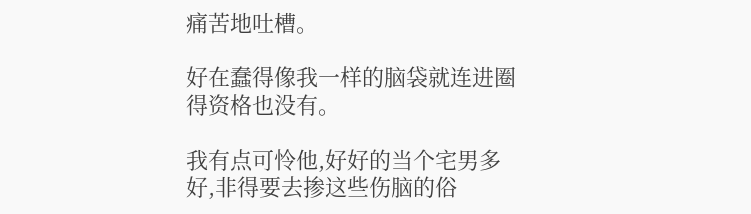痛苦地吐槽。

好在蠢得像我一样的脑袋就连进圈得资格也没有。

我有点可怜他,好好的当个宅男多好,非得要去掺这些伤脑的俗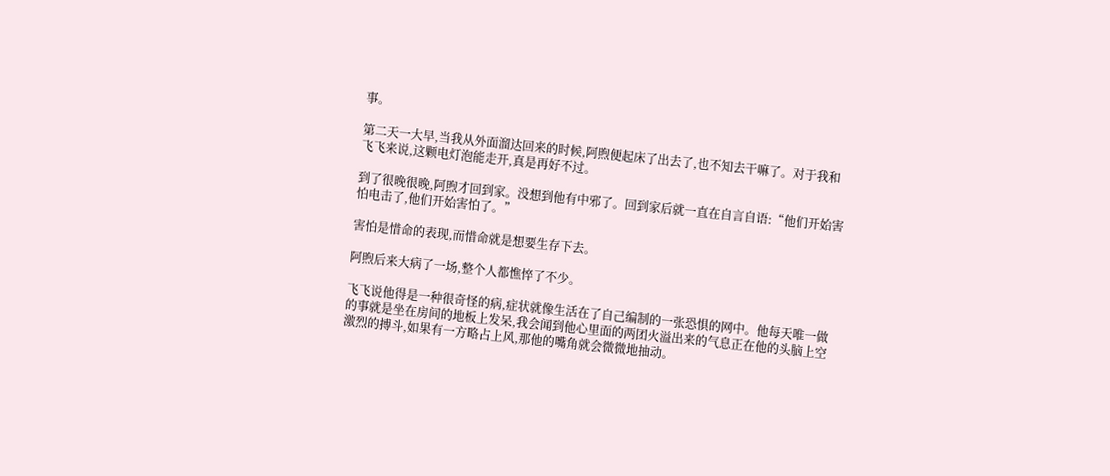事。

第二天一大早,当我从外面溜达回来的时候,阿煦便起床了出去了,也不知去干嘛了。对于我和飞飞来说,这颗电灯泡能走开,真是再好不过。

到了很晚很晚,阿煦才回到家。没想到他有中邪了。回到家后就一直在自言自语:“他们开始害怕电击了,他们开始害怕了。”

害怕是惜命的表现,而惜命就是想要生存下去。

阿煦后来大病了一场,整个人都憔悴了不少。

飞飞说他得是一种很奇怪的病,症状就像生活在了自己编制的一张恐惧的网中。他每天唯一做的事就是坐在房间的地板上发呆,我会闻到他心里面的两团火溢出来的气息正在他的头脑上空激烈的搏斗,如果有一方略占上风,那他的嘴角就会微微地抽动。